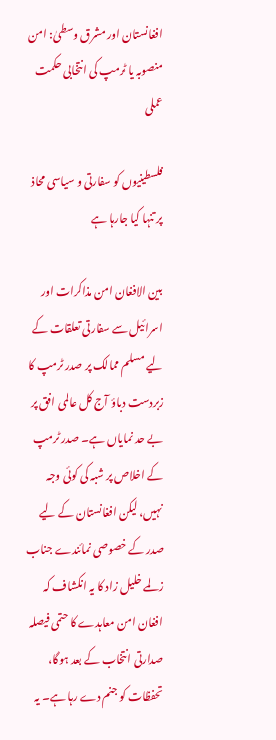افغانستان اور مشرق وسطیٰ: امن منصوبہ یا ٹرمپ کی انتخابی حکمت عملی

فلسطینیوں کو سفارتی و سیاسی محاذ پر تنہا کیا جارہا ہے

بین الافغان امن مذاکرات اور اسرائیل سے سفارتی تعلقات کے لیے مسلم ممالک پر صدر ٹرمپ کا زبردست دباؤ آج کل عالمی افق پر بے حد نمایاں ہے۔ صدر ٹرمپ کے اخلاص پر شبہ کی کوئی وجہ نہیں، لیکن افغانستان کے لیے صدر کے خصوصی نمائندے جناب زلمے خلیل زاد کا یہ انکشاف کہ افغان امن معاہدے کا حتمی فیصلہ صدارتی انتخاب کے بعد ہوگا، تحفظات کو جنم دے رہا ہے۔ یہ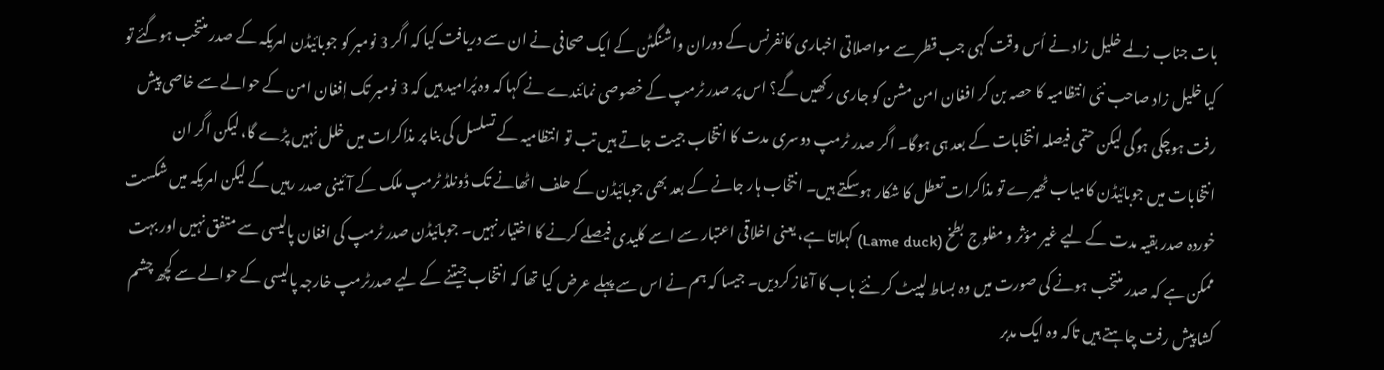بات جناب زلمے خلیل زاد نے اُس وقت کہی جب قطر سے مواصلاتی اخباری کانفرنس کے دوران واشنگٹن کے ایک صحافی نے ان سے دریافت کیا کہ اگر 3 نومبر کو جوبائیڈن امریکہ کے صدر منتخب ہوگئے تو کیا خلیل زاد صاحب نئی انتظامیہ کا حصہ بن کر افغان امن مشن کو جاری رکھیں گے؟ اس پر صدر ٹرمپ کے خصوصی نمائندے نے کہا کہ وہ پُرامید ہیں کہ 3 نومبر تک اٖفغان امن کے حوالے سے خاصی پیش رفت ہوچکی ہوگی لیکن حتمی فیصلہ انتخابات کے بعد ہی ہوگا۔ اگر صدر ٹرمپ دوسری مدت کا انتخاب جیت جاتے ہیں تب تو انتظامیہ کے تسلسل کی بنا پر مذاکرات میں خلل نہیں پڑے گا، لیکن اگر ان انتخابات میں جوبائیڈن کامیاب ٹھیرے تو مذاکرات تعطل کا شکار ہوسکتے ہیں۔ انتخاب ہار جانے کے بعد بھی جوبائیڈن کے حلف اٹھانے تک ڈونلڈ ٹرمپ ملک کے آئینی صدر رہیں گے لیکن امریکہ میں شکست خوردہ صدر بقیہ مدت کے لیے غیر مؤثر و مفلوج بطخ (Lame duck) کہلاتا ہے، یعنی اخلاقی اعتبار سے اسے کلیدی فیصلے کرنے کا اختیار نہیں۔ جوبائیڈن صدر ٹرمپ کی افغان پالیسی سے متفق نہیں اور بہت ممکن ہے کہ صدر منتخب ہونے کی صورت میں وہ بساط لپیٹ کر نئے باب کا آغاز کردیں۔ جیسا کہ ہم نے اس سے پہلے عرض کیا تھا کہ انتخاب جیتنے کے لیے صدرٹرمپ خارجہ پالیسی کے حوالے سے کچھ چشم کشا پیش رفت چاہتے ہیں تاکہ وہ ایک مدبر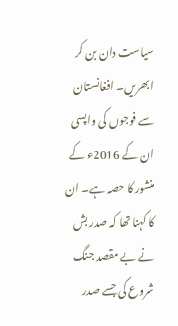سیاست دان بن کر ابھریں۔ افغانستان سے فوجوں کی واپسی ان کے 2016ء کے منشور کا حصہ ہے۔ ان کا کہنا تھا کہ صدر بش نے بے مقصد جنگ شروع کی جسے صدر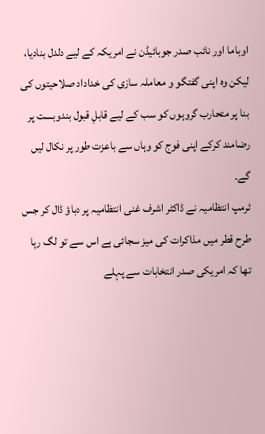اوباما اور نائب صدر جوبائیڈن نے امریکہ کے لیے دلدل بنادیا، لیکن وہ اپنی گفتگو و معاملہ سازی کی خداداد صلاحیتوں کی بنا پر متحارب گروہوں کو سب کے لیے قابلِ قبول بندوبست پر رضامند کرکے اپنی فوج کو وہاں سے باعزت طور پر نکال لیں گے۔
ٹرمپ انتظامیہ نے ڈاکٹر اشرف غنی انتظامیہ پر دباؤ ڈال کر جس طرح قطر میں مذاکرات کی میز سجائی ہے اس سے تو لگ رہا تھا کہ امریکی صدر انتخابات سے پہلے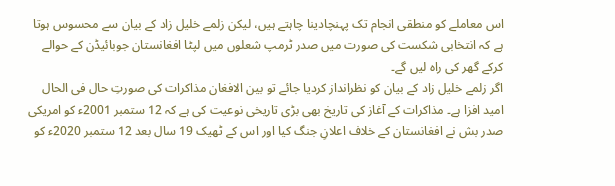اس معاملے کو منطقی انجام تک پہنچادینا چاہتے ہیں، لیکن زلمے خلیل زاد کے بیان سے محسوس ہوتا ہے کہ انتخابی شکست کی صورت میں صدر ٹرمپ شعلوں میں لپٹا افغانستان جوبائیڈن کے حوالے کرکے گھر کی راہ لیں گے۔
اگر زلمے خلیل زاد کے بیان کو نظرانداز کردیا جائے تو بین الافغان مذاکرات کی صورتِ حال فی الحال امید افزا ہے۔ مذاکرات کے آغاز کی تاریخ بھی بڑی تاریخی نوعیت کی ہے کہ 12 ستمبر 2001ء کو امریکی صدر بش نے افغانستان کے خلاف اعلانِ جنگ کیا اور اس کے ٹھیک 19 سال بعد 12 ستمبر 2020ء کو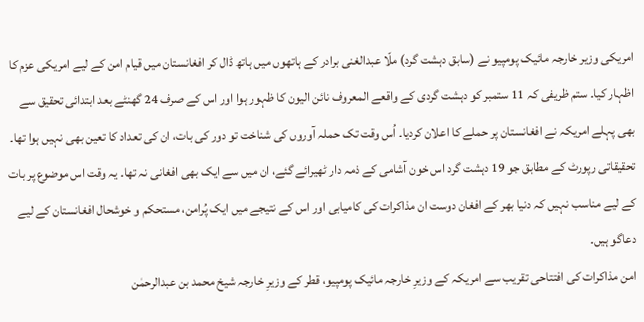امریکی وزیر خارجہ مائیک پومپیو نے (سابق دہشت گرد) ملّا عبدالغنی برادر کے ہاتھوں میں ہاتھ ڈال کر افغانستان میں قیام امن کے لیے امریکی عزم کا اظہار کیا۔ ستم ظریفی کہ 11 ستمبر کو دہشت گردی کے واقعے المعروف نائن الیون کا ظہور ہوا اور اس کے صرف 24 گھنٹے بعد ابتدائی تحقیق سے بھی پہلے امریکہ نے افغانستان پر حملے کا اعلان کردیا۔ اُس وقت تک حملہ آوروں کی شناخت تو دور کی بات، ان کی تعداد کا تعین بھی نہیں ہوا تھا۔ تحقیقاتی رپورٹ کے مطابق جو 19 دہشت گرد اس خون آشامی کے ذمہ دار ٹھیرائے گئے، ان میں سے ایک بھی افغانی نہ تھا۔ یہ وقت اس موضوع پر بات کے لیے مناسب نہیں کہ دنیا بھر کے افغان دوست ان مذاکرات کی کامیابی اور اس کے نتیجے میں ایک پُرامن، مستحکم و خوشحال افغانستان کے لیے دعاگو ہیں۔
امن مذاکرات کی افتتاحی تقریب سے امریکہ کے وزیرِ خارجہ مائیک پومپیو، قطر کے وزیرِ خارجہ شیخ محمد بن عبدالرحمٰن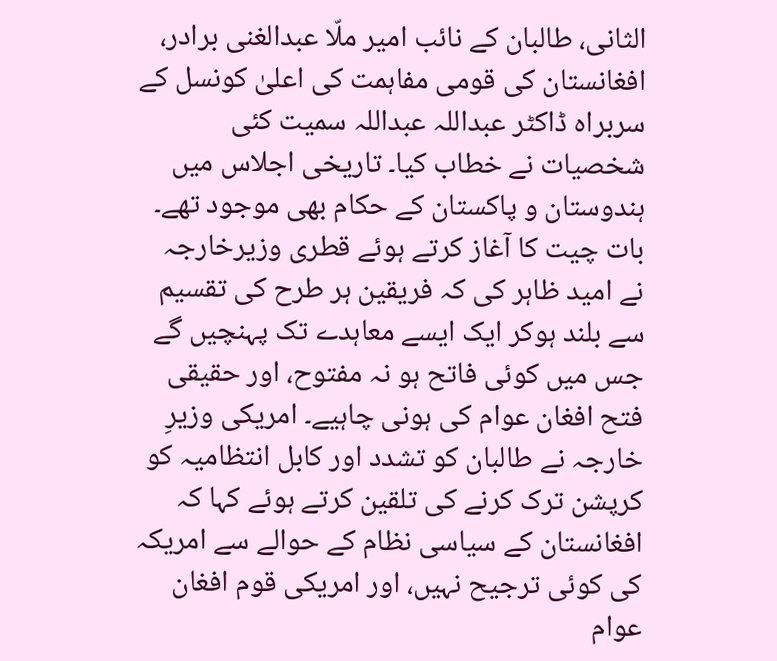الثانی، طالبان کے نائب امیر ملّا عبدالغنی برادر، افغانستان کی قومی مفاہمت کی اعلیٰ کونسل کے سربراہ ڈاکٹر عبداللہ عبداللہ سمیت کئی شخصیات نے خطاب کیا۔ تاریخی اجلاس میں ہندوستان و پاکستان کے حکام بھی موجود تھے۔ بات چیت کا آغاز کرتے ہوئے قطری وزیرخارجہ نے امید ظاہر کی کہ فریقین ہر طرح کی تقسیم سے بلند ہوکر ایک ایسے معاہدے تک پہنچیں گے جس میں کوئی فاتح ہو نہ مفتوح، اور حقیقی فتح افغان عوام کی ہونی چاہیے۔ امریکی وزیرِ خارجہ نے طالبان کو تشدد اور کابل انتظامیہ کو کرپشن ترک کرنے کی تلقین کرتے ہوئے کہا کہ افغانستان کے سیاسی نظام کے حوالے سے امریکہ کی کوئی ترجیح نہیں، اور امریکی قوم افغان عوام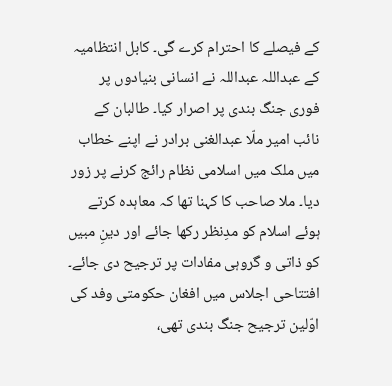کے فیصلے کا احترام کرے گی۔ کابل انتظامیہ کے عبداللہ عبداللہ نے انسانی بنیادوں پر فوری جنگ بندی پر اصرار کیا۔ طالبان کے نائب امیر ملّا عبدالغنی برادر نے اپنے خطاب میں ملک میں اسلامی نظام رائج کرنے پر زور دیا۔ ملا صاحب کا کہنا تھا کہ معاہدہ کرتے ہوئے اسلام کو مدِنظر رکھا جائے اور دینِ مبیں کو ذاتی و گروہی مفادات پر ترجیح دی جائے۔
افتتاحی اجلاس میں افغان حکومتی وفد کی اوّلین ترجیح جنگ بندی تھی،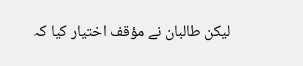لیکن طالبان نے مؤقف اختیار کیا کہ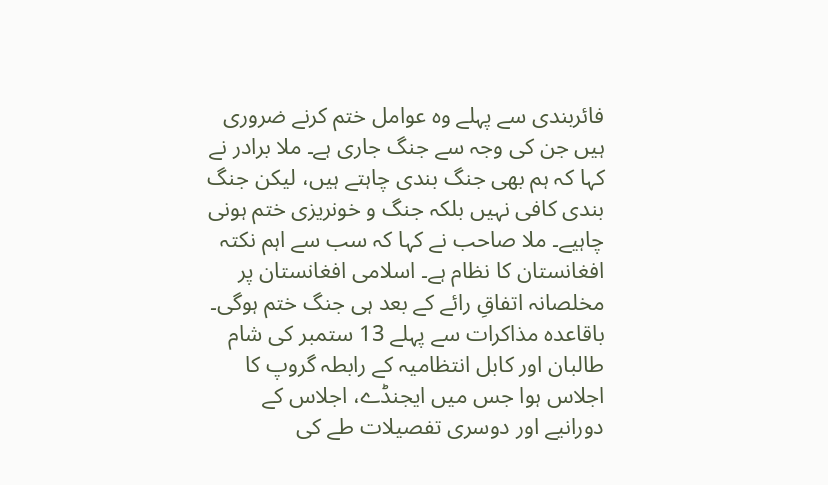فائربندی سے پہلے وہ عوامل ختم کرنے ضروری ہیں جن کی وجہ سے جنگ جاری ہے۔ ملا برادر نے کہا کہ ہم بھی جنگ بندی چاہتے ہیں، لیکن جنگ بندی کافی نہیں بلکہ جنگ و خونریزی ختم ہونی چاہیے۔ ملا صاحب نے کہا کہ سب سے اہم نکتہ افغانستان کا نظام ہے۔ اسلامی افغانستان پر مخلصانہ اتفاقِ رائے کے بعد ہی جنگ ختم ہوگی۔
باقاعدہ مذاکرات سے پہلے 13 ستمبر کی شام طالبان اور کابل انتظامیہ کے رابطہ گروپ کا اجلاس ہوا جس میں ایجنڈے، اجلاس کے دورانیے اور دوسری تفصیلات طے کی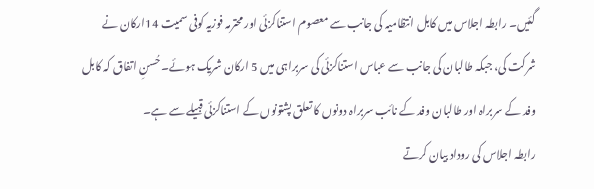گئیں۔ رابطہ اجلاس میں کابل انتظامیہ کی جانب سے معصوم استناکزئی اور محترمہ فوزیہ کوفی سمیت 14ارکان نے شرکت کی، جبکہ طالبان کی جانب سے عباس استناکزئی کی سربراہی میں 5 ارکان شریک ہوئے۔ حُسنِ اتفاق کہ کابل وفد کے سربراہ اور طالبان وفد کے نائب سربراہ دونوں کا تعلق پشتونوں کے استناکزئی قبیلے سے ہے۔
رابطہ اجلاس کی روداد بیان کرتے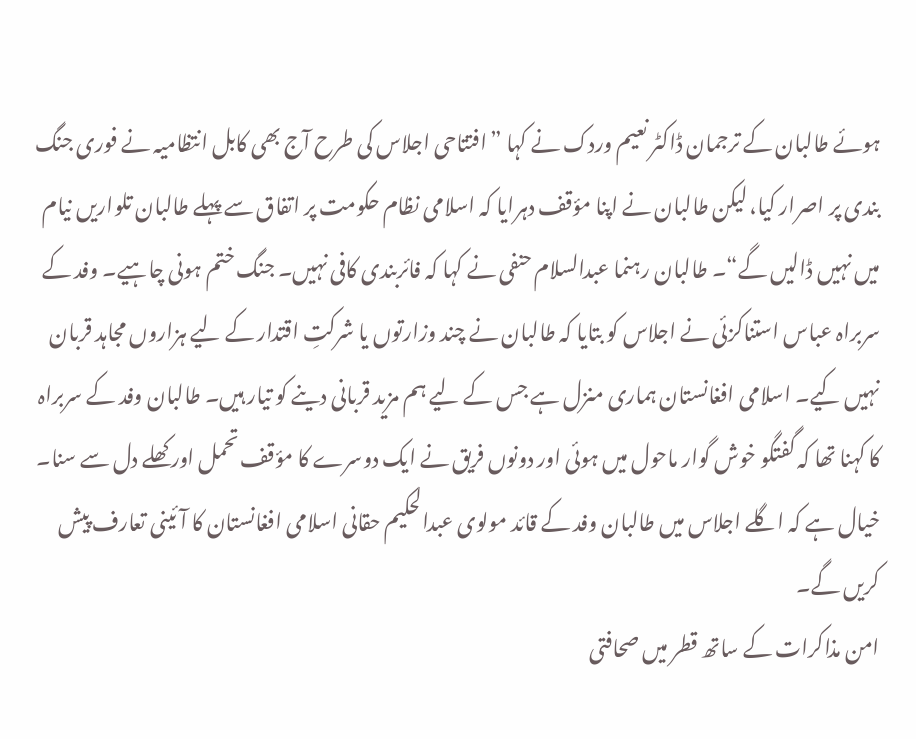ہوئے طالبان کے ترجمان ڈاکٹر نعیم وردک نے کہا ”افتتاحی اجلاس کی طرح آج بھی کابل انتظامیہ نے فوری جنگ بندی پر اصرار کیا، لیکن طالبان نے اپنا مؤقف دہرایا کہ اسلامی نظام حکومت پر اتفاق سے پہلے طالبان تلواریں نیام میں نہیں ڈالیں گے“۔ طالبان رہنما عبدالسلام حنفی نے کہا کہ فائربندی کافی نہیں۔ جنگ ختم ہونی چاہیے۔ وفد کے سربراہ عباس استناکزئی نے اجلاس کو بتایا کہ طالبان نے چند وزارتوں یا شرکتِ اقتدار کے لیے ہزاروں مجاہد قربان نہیں کیے۔ اسلامی افغانستان ہماری منزل ہے جس کے لیے ہم مزید قربانی دینے کو تیار ہیں۔ طالبان وفد کے سربراہ کا کہنا تھا کہ گفتگو خوش گوار ماحول میں ہوئی اور دونوں فریق نے ایک دوسرے کا مؤقف تحمل اور کھلے دل سے سنا۔ خیال ہے کہ اگلے اجلاس میں طالبان وفد کے قائد مولوی عبدالحکیم حقانی اسلامی افغانستان کا آئینی تعارف پیش کریں گے۔
امن مذاکرات کے ساتھ قطر میں صحافتی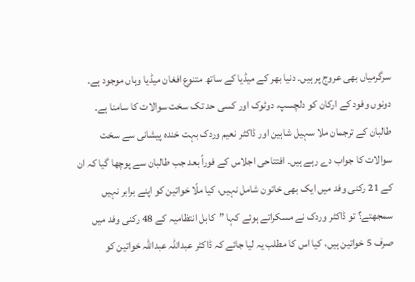سرگرمیاں بھی عروج پر ہیں۔ دنیا بھر کے میڈیا کے ساتھ متنوع افغان میڈیا وہاں موجود ہے۔ دونوں وفود کے ارکان کو دلچسپ، دوٹوک اور کسی حد تک سخت سوالات کا سامنا ہے۔ طالبان کے ترجمان ملا سہیل شاہین اور ڈاکٹر نعیم وردک بہت خندہ پیشانی سے سخت سوالات کا جواب دے رہے ہیں۔ افتتاحی اجلاس کے فوراً بعد جب طالبان سے پوچھا گیا کہ ان کے 21 رکنی وفد میں ایک بھی خاتون شامل نہیں، کیا ملّا خواتین کو اپنے برابر نہیں سمجھتے؟ تو ڈاکٹر وردک نے مسکراتے ہوئے کہا ”کابل انتظامیہ کے 48 رکنی وفد میں صرف 5 خواتین ہیں، کیا اس کا مطلب یہ لیا جائے کہ ڈاکٹر عبداللہ عبداللہ خواتین کو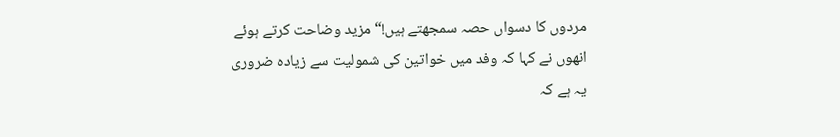مردوں کا دسواں حصہ سمجھتے ہیں!“ مزید وضاحت کرتے ہوئے انھوں نے کہا کہ وفد میں خواتین کی شمولیت سے زیادہ ضروری یہ ہے کہ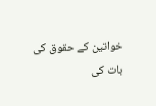خواتین کے حقوق کی بات کی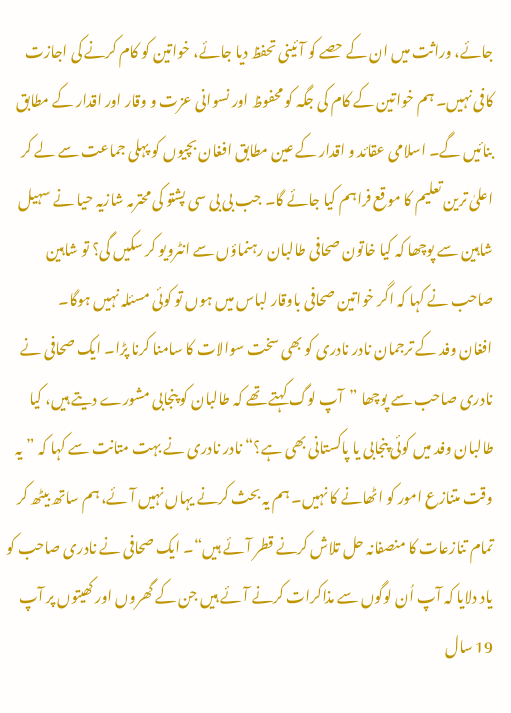جائے، وراثت میں ان کے حصے کو آئینی تحفظ دیا جائے، خواتین کو کام کرنے کی اجازت کافی نہیں۔ ہم خواتین کے کام کی جگہ کو محفوظ اور نسوانی عزت و وقار اور اقدار کے مطابق بنائیں گے۔ اسلامی عقائد و اقدار کے عین مطابق افغان بچیوں کو پہلی جماعت سے لے کر اعلیٰ ترین تعلیم کا موقع فراہم کیا جائے گا۔ جب بی بی سی پشتو کی محترمہ شازیہ حیا نے سہیل شاہین سے پوچھا کہ کیا خاتون صحافی طالبان رہنماؤں سے انٹرویو کر سکیں گی؟ تو شاہین صاحب نے کہا کہ اگر خواتین صحافی باوقار لباس میں ہوں تو کوئی مسئلہ نہیں ہوگا۔
افغان وفد کے ترجمان نادر نادری کو بھی سخت سوالات کا سامنا کرنا پڑا۔ ایک صحافی نے نادری صاحب سے پوچھا ”آپ لوگ کہتے تھے کہ طالبان کو پنجابی مشورے دیتے ہیں، کیا طالبان وفد میں کوئی پنجابی یا پاکستانی بھی ہے؟“ نادر نادری نے بہت متانت سے کہا کہ ”یہ وقت متنازع امور کو اٹھانے کا نہیں۔ ہم یہ بحث کرنے یہاں نہیں آئے، ہم ساتھ بیٹھ کر تمام تنازعات کا منصفانہ حل تلاش کرنے قطر آئے ہیں“۔ ایک صحافی نے نادری صاحب کو یاد دلایا کہ آپ اُن لوگوں سے مذاکرات کرنے آئے ہیں جن کے گھروں اور کھیتوں پر آپ 19 سال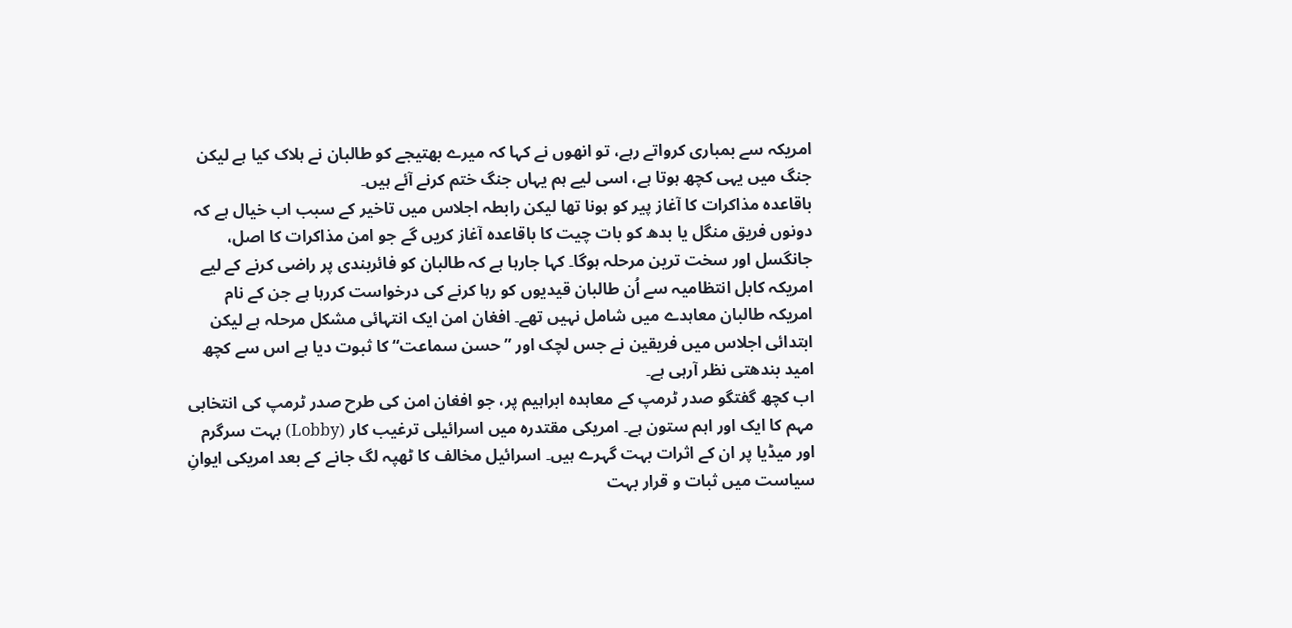امریکہ سے بمباری کرواتے رہے، تو انھوں نے کہا کہ میرے بھتیجے کو طالبان نے ہلاک کیا ہے لیکن جنگ میں یہی کچھ ہوتا ہے، اسی لیے ہم یہاں جنگ ختم کرنے آئے ہیں۔
باقاعدہ مذاکرات کا آغاز پیر کو ہونا تھا لیکن رابطہ اجلاس میں تاخیر کے سبب اب خیال ہے کہ دونوں فریق منگل یا بدھ کو بات چیت کا باقاعدہ آغاز کریں گے جو امن مذاکرات کا اصل، جانگسل اور سخت ترین مرحلہ ہوگا۔ کہا جارہا ہے کہ طالبان کو فائربندی پر راضی کرنے کے لیے امریکہ کابل انتظامیہ سے اُن طالبان قیدیوں کو رہا کرنے کی درخواست کررہا ہے جن کے نام امریکہ طالبان معاہدے میں شامل نہیں تھے۔ افغان امن ایک انتہائی مشکل مرحلہ ہے لیکن ابتدائی اجلاس میں فریقین نے جس لچک اور ”حسن سماعت“ کا ثبوت دیا ہے اس سے کچھ امید بندھتی نظر آرہی ہے۔
اب کچھ گفتگو صدر ٹرمپ کے معاہدہ ابراہیم پر، جو افغان امن کی طرح صدر ٹرمپ کی انتخابی مہم کا ایک اور اہم ستون ہے۔ امریکی مقتدرہ میں اسرائیلی ترغیب کار (Lobby) بہت سرگرم اور میڈیا پر ان کے اثرات بہت گہرے ہیں۔ اسرائیل مخالف کا ٹھپہ لگ جانے کے بعد امریکی ایوانِ سیاست میں ثبات و قرار بہت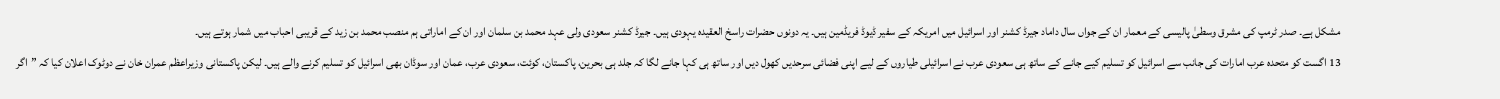مشکل ہے۔ صدر ٹرمپ کی مشرق وسطیٰ پالیسی کے معمار ان کے جواں سال داماد جیرڈ کشنر اور اسرائیل میں امریکہ کے سفیر ڈیوڈ فریڈمین ہیں۔ یہ دونوں حضرات راسخ العقیدہ یہودی ہیں۔ جیرڈ کشنر سعودی ولی عہد محمد بن سلمان اور ان کے اماراتی ہم منصب محمد بن زید کے قریبی احباب میں شمار ہوتے ہیں۔
13 اگست کو متحدہ عرب امارات کی جانب سے اسرائیل کو تسلیم کیے جانے کے ساتھ ہی سعودی عرب نے اسرائیلی طیاروں کے لیے اپنی فضائی سرحدیں کھول دیں اور ساتھ ہی کہا جانے لگا کہ جلد ہی بحرین، پاکستان، کوئت، سعودی عرب، عمان اور سوڈان بھی اسرائیل کو تسلیم کرنے والے ہیں۔ لیکن پاکستانی وزیراعظم عمران خان نے دوٹوک اعلان کیا کہ ”اگر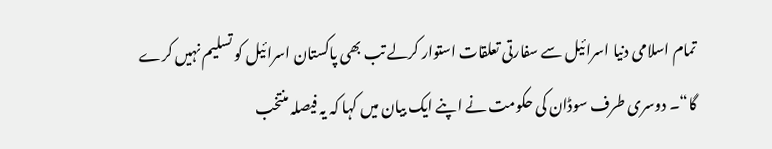تمام اسلامی دنیا اسرائیل سے سفارتی تعلقات استوار کرلے تب بھی پاکستان اسرائیل کو تسلیم نہیں کرے گا“۔ دوسری طرف سوڈان کی حکومت نے اپنے ایک بیان میں کہا کہ یہ فیصلہ منتخب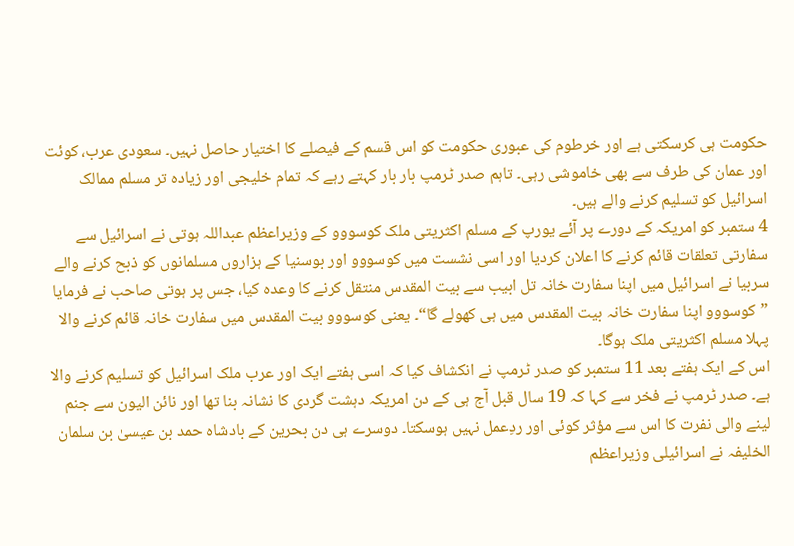حکومت ہی کرسکتی ہے اور خرطوم کی عبوری حکومت کو اس قسم کے فیصلے کا اختیار حاصل نہیں۔ سعودی عرب، کوئت اور عمان کی طرف سے بھی خاموشی رہی۔ تاہم صدر ٹرمپ بار بار کہتے رہے کہ تمام خلیجی اور زیادہ تر مسلم ممالک اسرائیل کو تسلیم کرنے والے ہیں۔
4 ستمبر کو امریکہ کے دورے پر آئے یورپ کے مسلم اکثریتی ملک کوسووو کے وزیراعظم عبداللہ ہوتی نے اسرائیل سے سفارتی تعلقات قائم کرنے کا اعلان کردیا اور اسی نشست میں کوسووو اور بوسنیا کے ہزاروں مسلمانوں کو ذبح کرنے والے سربیا نے اسرائیل میں اپنا سفارت خانہ تل ابیب سے بیت المقدس منتقل کرنے کا وعدہ کیا، جس پر ہوتی صاحب نے فرمایا ”کوسووو اپنا سفارت خانہ بیت المقدس میں ہی کھولے گا“۔ یعنی کوسووو بیت المقدس میں سفارت خانہ قائم کرنے والا پہلا مسلم اکثریتی ملک ہوگا۔
اس کے ایک ہفتے بعد 11 ستمبر کو صدر ٹرمپ نے انکشاف کیا کہ اسی ہفتے ایک اور عرب ملک اسرائیل کو تسلیم کرنے والا ہے۔ صدر ٹرمپ نے فخر سے کہا کہ 19 سال قبل آج ہی کے دن امریکہ دہشت گردی کا نشانہ بنا تھا اور نائن الیون سے جنم لینے والی نفرت کا اس سے مؤثر کوئی اور ردِعمل نہیں ہوسکتا۔ دوسرے ہی دن بحرین کے بادشاہ حمد بن عیسیٰ بن سلمان الخلیفہ نے اسرائیلی وزیراعظم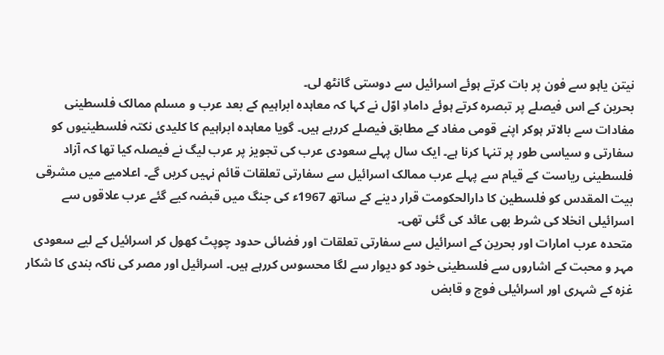نیتن یاہو سے فون پر بات کرتے ہوئے اسرائیل سے دوستی گانٹھ لی۔
بحرین کے اس فیصلے پر تبصرہ کرتے ہوئے دامادِ اوّل نے کہا کہ معاہدہ ابراہیم کے بعد عرب و مسلم ممالک فلسطینی مفادات سے بالاتر ہوکر اپنے قومی مفاد کے مطابق فیصلے کررہے ہیں۔ گویا معاہدہ ابراہیم کا کلیدی نکتہ فلسطینیوں کو سفارتی و سیاسی طور پر تنہا کرنا ہے۔ ایک سال پہلے سعودی عرب کی تجویز پر عرب لیگ نے فیصلہ کیا تھا کہ آزاد فلسطینی ریاست کے قیام سے پہلے عرب ممالک اسرائیل سے سفارتی تعلقات قائم نہیں کریں گے۔ اعلامیے میں مشرقی بیت المقدس کو فلسطین کا دارالحکومت قرار دینے کے ساتھ 1967ء کی جنگ میں قبضہ کیے گئے عرب علاقوں سے اسرائیلی انخلا کی شرط بھی عائد کی گئی تھی۔
متحدہ عرب امارات اور بحرین کے اسرائیل سے سفارتی تعلقات اور فضائی حدود چوپٹ کھول کر اسرائیل کے لیے سعودی مہر و محبت کے اشاروں سے فلسطینی خود کو دیوار سے لگا محسوس کررہے ہیں۔ اسرائیل اور مصر کی ناکہ بندی کا شکار غزہ کے شہری اور اسرائیلی فوج و قابض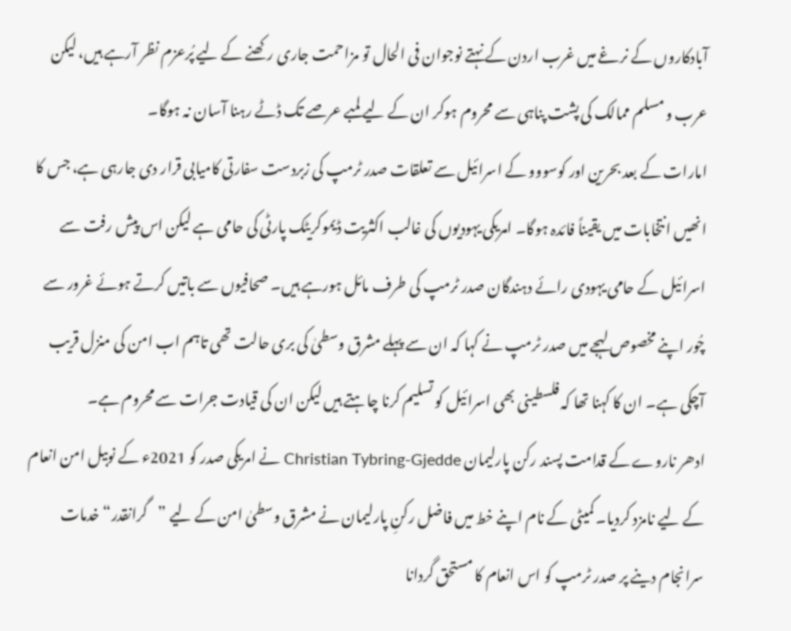آبادکاروں کے نرغے میں غرب اردن کے نہتے نوجوان فی الحال تو مزاحمت جاری رکھنے کے لیے پُرعزم نظر آرہے ہیں، لیکن عرب و مسلم ممالک کی پشت پناہی سے محروم ہوکر ان کے لیے لمبے عرصے تک ڈٹے رہنا آسان نہ ہوگا۔
امارات کے بعد بحرین اور کوسووو کے اسرائیل سے تعلقات صدر ٹرمپ کی زبردست سفارتی کامیابی قرار دی جارہی ہے، جس کا انھیں انتخابات میں یقیناً فائدہ ہوگا۔ امریکی یہودیوں کی غالب اکثریت ڈیموکریٹک پارٹی کی حامی ہے لیکن اس پیش رفت سے اسرائیل کے حامی یہودی رائے دہندگان صدر ٹرمپ کی طرف مائل ہورہے ہیں۔ صحافیوں سے باتیں کرتے ہوئے غرور سے چُور اپنے مخصوص لہجے میں صدر ٹرمپ نے کہا کہ ان سے پہلے مشرق وسطیٰ کی بری حالت تھی تاہم اب امن کی منزل قریب آچکی ہے۔ ان کا کہنا تھا کہ فلسطینی بھی اسرائیل کو تسلیم کرنا چاہتے ہیں لیکن ان کی قیادت جرات سے محروم ہے۔
ادھر ناروے کے قدامت پسند رکن پارلیمان Christian Tybring-Gjedde نے امریکی صدر کو 2021ء کے نوبیل امن انعام کے لیے نامزد کردیا۔ کمیٹی کے نام اپنے خط میں فاضل رکنِ پارلیمان نے مشرق وسطیٰ امن کے لیے ”گرانقدر“ خدمات سرانجام دینے پر صدر ٹرمپ کو اس انعام کا مستحق گردانا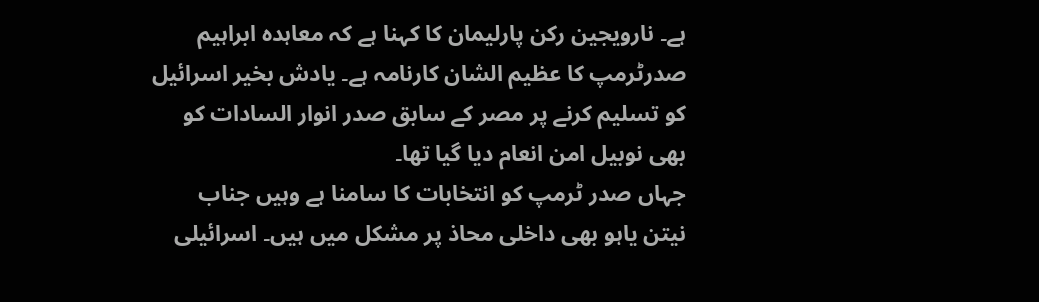ہے۔ نارویجین رکن پارلیمان کا کہنا ہے کہ معاہدہ ابراہیم صدرٹرمپ کا عظیم الشان کارنامہ ہے۔ یادش بخیر اسرائیل کو تسلیم کرنے پر مصر کے سابق صدر انوار السادات کو بھی نوبیل امن انعام دیا گیا تھا۔
جہاں صدر ٹرمپ کو انتخابات کا سامنا ہے وہیں جناب نیتن یاہو بھی داخلی محاذ پر مشکل میں ہیں۔ اسرائیلی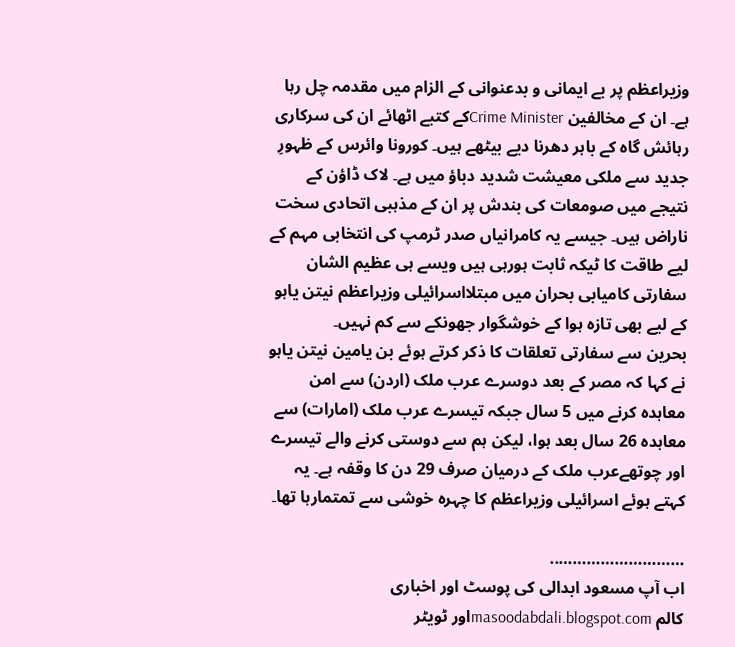وزیراعظم پر بے ایمانی و بدعنوانی کے الزام میں مقدمہ چل رہا ہے۔ ان کے مخالفین Crime Ministerکے کتبے اٹھائے ان کی سرکاری رہائش گاہ کے باہر دھرنا دیے بیٹھے ہیں۔ کورونا وائرس کے ظہورِ جدید سے ملکی معیشت شدید دباؤ میں ہے۔ لاک ڈاؤن کے نتیجے میں صومعات کی بندش پر ان کے مذہبی اتحادی سخت ناراض ہیں۔ جیسے یہ کامرانیاں صدر ٹرمپ کی انتخابی مہم کے لیے طاقت کا ٹیکہ ثابت ہورہی ہیں ویسے ہی عظیم الشان سفارتی کامیابی بحران میں مبتلااسرائیلی وزیراعظم نیتن یاہو کے لیے بھی تازہ ہوا کے خوشگوار جھونکے سے کم نہیں۔
بحرین سے سفارتی تعلقات کا ذکر کرتے ہوئے بن یامین نیتن یاہو نے کہا کہ مصر کے بعد دوسرے عرب ملک (اردن) سے امن معاہدہ کرنے میں 5 سال جبکہ تیسرے عرب ملک (امارات) سے معاہدہ 26 سال بعد ہوا، لیکن ہم سے دوستی کرنے والے تیسرے اور چوتھےعرب ملک کے درمیان صرف 29 دن کا وقفہ ہے۔ یہ کہتے ہوئے اسرائیلی وزیراعظم کا چہرہ خوشی سے تمتمارہا تھا۔

………………………..
اب آپ مسعود ابدالی کی پوسٹ اور اخباری
کالم masoodabdali.blogspot.comاور ٹویٹر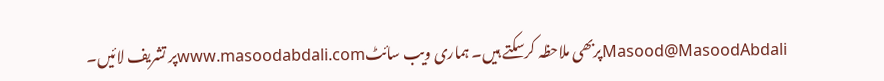Masood@MasoodAbdaliپربھی ملاحظہ کرسکتے ہیں۔ ہماری ویب سائٹwww.masoodabdali.comپر تشریف لائیں۔